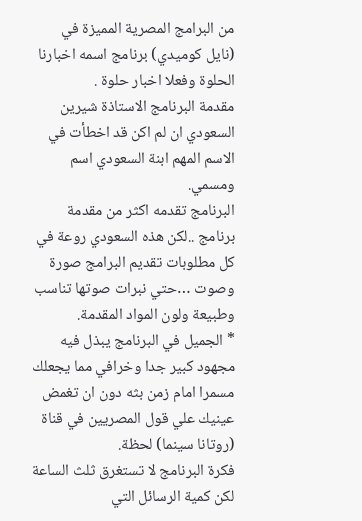من البرامج المصرية المميزة في (نايل كوميدي) برنامج اسمه اخبارنا الحلوة وفعلا اخبار حلوة .
مقدمة البرنامج الاستاذة شيرين السعودي ان لم اكن قد اخطأت في الاسم المهم ابنة السعودي اسم ومسمي.
البرنامج تقدمه اكثر من مقدمة برنامج ..لكن هذه السعودي روعة في كل مطلوبات تقديم البرامج صورة وصوت …حتي نبرات صوتها تناسب وطبيعة ولون المواد المقدمة.
* الجميل في البرنامج يبذل فيه مجهود كبير جدا وخرافي مما يجعلك مسمرا امام زمن بثه دون ان تغمض عينيك علي قول المصريين في قناة (روتانا سينما) لحظة.
فكرة البرنامج لا تستغرق ثلث الساعة لكن كمية الرسائل التي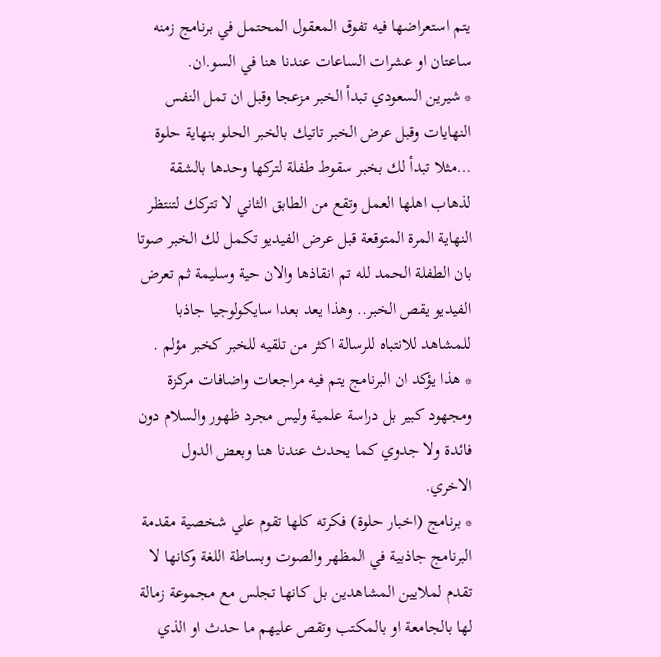يتم استعراضها فيه تفوق المعقول المحتمل في برنامج زمنه ساعتان او عشرات الساعات عندنا هنا في السو.ان.
* شيرين السعودي تبدأ الخبر مزعجا وقبل ان تمل النفس النهايات وقبل عرض الخبر تاتيك بالخبر الحلو بنهاية حلوة …مثلا تبدأ لك بخبر سقوط طفلة لتركها وحدها بالشقة لذهاب اهلها العمل وتقع من الطابق الثاني لا تتركك لتنتظر النهاية المرة المتوقعة قبل عرض الفيديو تكمل لك الخبر صوتا بان الطفلة الحمد لله تم انقاذها والان حية وسليمة ثم تعرض الفيديو يقص الخبر.. وهذا يعد بعدا سايكولوجيا جاذبا للمشاهد للانتباه للرسالة اكثر من تلقيه للخبر كخبر مؤلم .
* هذا يؤكد ان البرنامج يتم فيه مراجعات واضافات مركزة ومجهود كبير بل دراسة علمية وليس مجرد ظهور والسلام دون فائدة ولا جدوي كما يحدث عندنا هنا وبعض الدول الاخري.
* برنامج (اخبار حلوة) فكرته كلها تقوم علي شخصية مقدمة البرنامج جاذبية في المظهر والصوت وبساطة اللغة وكانها لا تقدم لملايين المشاهدين بل كانها تجلس مع مجموعة زمالة لها بالجامعة او بالمكتب وتقص عليهم ما حدث او الذي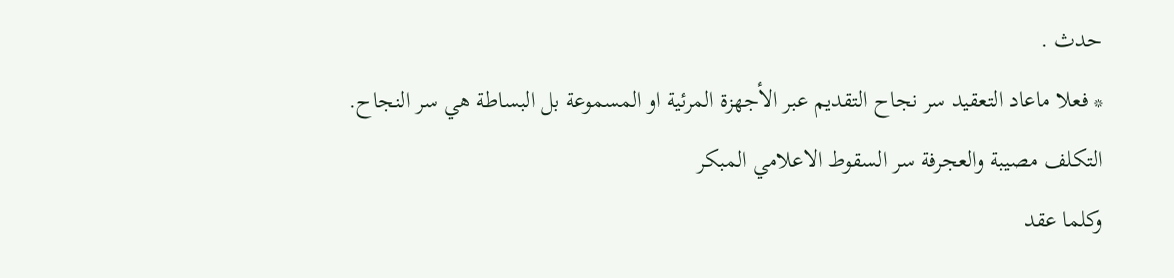حدث .
* فعلا ماعاد التعقيد سر نجاح التقديم عبر الأجهزة المرئية او المسموعة بل البساطة هي سر النجاح.
التكلف مصيبة والعجرفة سر السقوط الاعلامي المبكر
وكلما عقد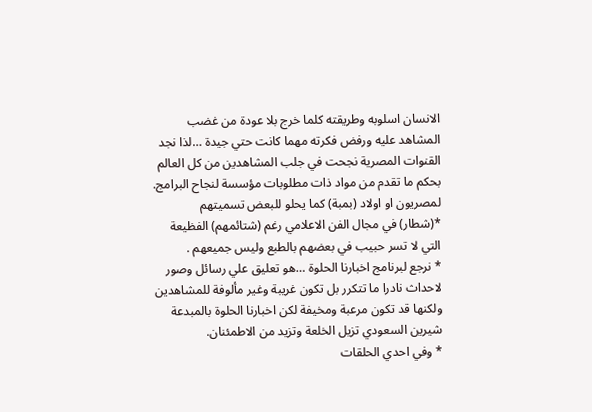الانسان اسلوبه وطريقته كلما خرج بلا عودة من غضب المشاهد عليه ورفض فكرته مهما كانت حتي جيدة …لذا نجد القنوات المصرية نجحت في جلب المشاهدين من كل العالم بحكم ما تقدم من مواد ذات مطلوبات مؤسسة لنجاح البرامج.
لمصريون او اولاد (بمبة) كما يحلو للبعض تسميتهم
*(شطار) في مجال الفن الاعلامي رغم (شتائمهم) الفظيعة التي لا تسر حبيب في بعضهم بالطبع وليس جميعهم .
* نرجع لبرنامج اخبارنا الحلوة …هو تعليق علي رسائل وصور لاحداث نادرا ما تتكرر بل تكون غريبة وغير مألوفة للمشاهدين ولكنها قد تكون مرعبة ومخيفة لكن اخبارنا الحلوة بالمبدعة شيرين السعودي تزيل الخلعة وتزيد من الاطمئنان.
* وفي احدي الحلقات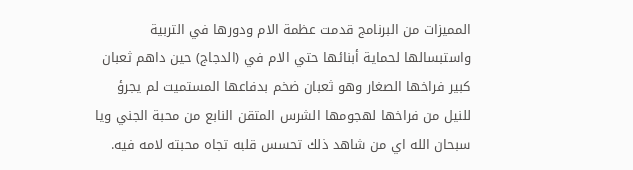المميزات من البرنامج قدمت عظمة الام ودورها في التربية واستبسالها لحماية أبنائها حتي الام في (الدجاج) حين داهم ثعبان كبير فراخها الصغار وهو ثعبان ضخم بدفاعها المستميت لم يجرؤ للنيل من فراخها لهجومها الشرس المتقن النابع من محبة الجني ويا سبحان الله اي من شاهد ذلك تحسس قلبه تجاه محبته لامه فيه.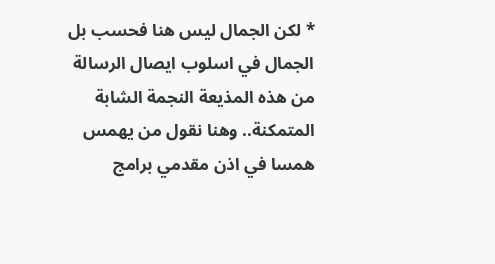* لكن الجمال ليس هنا فحسب بل الجمال في اسلوب ايصال الرسالة من هذه المذيعة النجمة الشابة المتمكنة.. وهنا نقول من يهمس همسا في اذن مقدمي برامج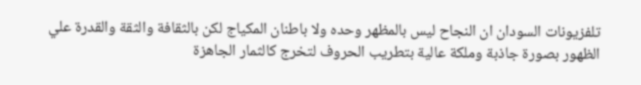تلفزيونات السودان ان النجاح ليس بالمظهر وحده ولا باطنان المكياج لكن بالثقافة والثقة والقدرة علي الظهور بصورة جاذبة وملكة عالية بتطريب الحروف لتخرج كالثمار الجاهزة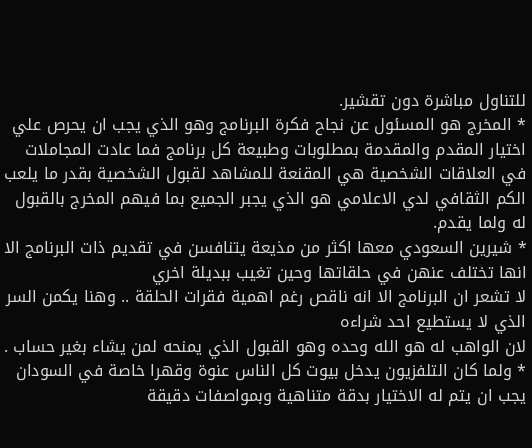للتناول مباشرة دون تقشير.
* المخرج هو المسئول عن نجاح فكرة البرنامج وهو الذي يجب ان يحرص علي اختيار المقدم والمقدمة بمطلوبات وطبيعة كل برنامج فما عادت المجاملات في العلاقات الشخصية هي المقنعة للمشاهد لقبول الشخصية بقدر ما يلعب الكم الثقافي لدي الاعلامي هو الذي يجبر الجميع بما فيهم المخرج بالقبول له ولما يقدم.
* شيرين السعودي معها اكثر من مذيعة يتنافسن في تقديم ذات البرنامج الا انها تختلف عنهن في حلقاتها وحين تغيب ببديلة اخري
لا تشعر ان البرنامج الا انه ناقص رغم اهمية فقرات الحلقة .. وهنا يكمن السر
الذي لا يستطيع احد شراءه
لان الواهب له هو الله وحده وهو القبول الذي يمنحه لمن يشاء بغير حساب .
* ولما كان التلفزيون يدخل بيوت كل الناس عنوة وقهرا خاصة في السودان يجب ان يتم له الاختيار بدقة متناهية وبمواصفات دقيقة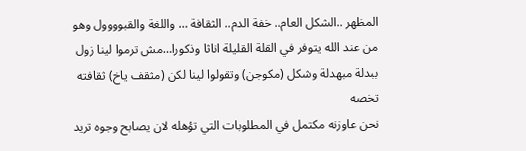المظهر ..الشكل العام.. خفة الدم.. الثقافة … واللغة والقبوووول وهو من عند الله يتوفر في القلة القليلة اناثا وذكورا…مش ترموا لينا زول ببدلة مبهدلة وشكل (مكوجن) وتقولوا لينا لكن (مثقف ياخ) ثقافته تخصه
نحن عاوزنه مكتمل في المطلوبات التي تؤهله لان يصابح وجوه تريد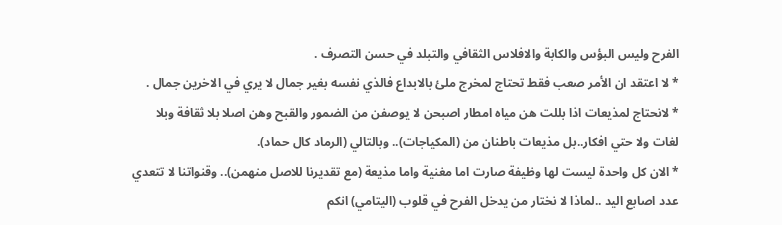الفرح وليس البؤس والكابة والافلاس الثقافي والتبلد في حسن التصرف .
* لا اعتقد ان الأمر صعب فقط تحتاج لمخرج ملئ بالابداع فالذي نفسه بغير جمال لا يري في الاخرين جمال .
* لانحتاج لمذيعات اذا بللت هن مياه امطار اصبحن لا يوصفن من الضمور والقبح وهن اصلا بلا ثقافة وبلا لغات ولا حتي افكار..بل مذيعات باطنان من (المكياجات).. وبالتالي (الرماد كال حماد).
* الان كل واحدة ليست لها وظيفة صارت اما مغنية واما مذيعة (مع تقديرنا للاصل منهمن).. وقنواتنا لا تتعدي عدد اصابع اليد ..لماذا لا نختار من يدخل الفرح في قلوب (اليتامي) انكم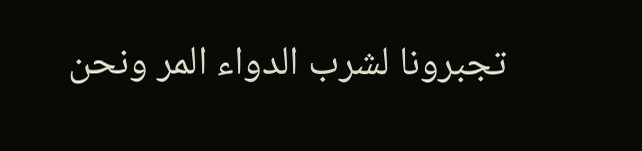تجبرونا لشرب الدواء المر ونحن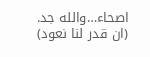اصحاء…والله جد.
(ان قدر لنا نعود)